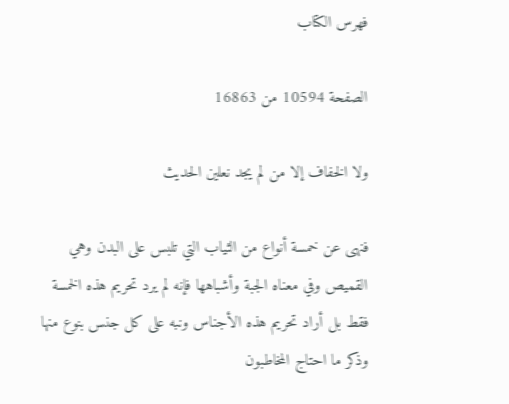فهرس الكتاب

الصفحة 10594 من 16863

ولا الخفاف إلا من لم يجد نعلين الحديث

فنهى عن خمسة أنواع من الثياب التي تلبس على البدن وهي القميص وفي معناه الجبة وأشباهها فإنه لم يرد تحريم هذه الخمسة فقط بل أراد تحريم هذه الأجناس ونبه على كل جنس بنوع منها وذكر ما احتاج المخاطبون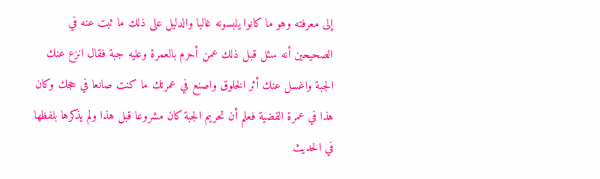إلى معرفته وهو ما كانوا يلبسونه غالبا والدليل على ذلك ما ثبت عنه في الصحيحين أنه سئل قبل ذلك عمن أحرم بالعمرة وعليه جبة فقال انزع عنك الجبة واغسل عنك أثر الخلوق واصنع في عمرتك ما كنت صانعا في حجك وكان هذا في عمرة القضية فعلم أن تحريم الجبة كان مشروعا قبل هذا ولم يذكرها بلفظها في الحديث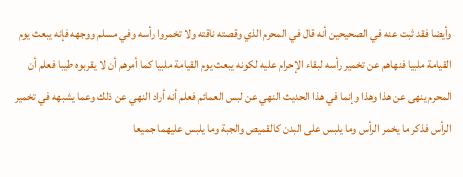وأيضا فقد ثبت عنه في الصحيحين أنه قال في المحرم الذي وقصته ناقته ولا تخمروا رأسه وفي مسلم ووجهه فإنه يبعث يوم القيامة ملبيا فنهاهم عن تخمير رأسه لبقاء الإحرام عليه لكونه يبعث يوم القيامة ملبيا كما أمرهم أن لا يقربوه طيبا فعلم أن المحرم ينهى عن هذا وهذا وإنما في هذا الحديث النهي عن لبس العمائم فعلم أنه أراد النهي عن ذلك وعما يشبهه في تخمير الرأس فذكر ما يخمر الرأس وما يلبس على البدن كالقميص والجبة وما يلبس عليهما جميعا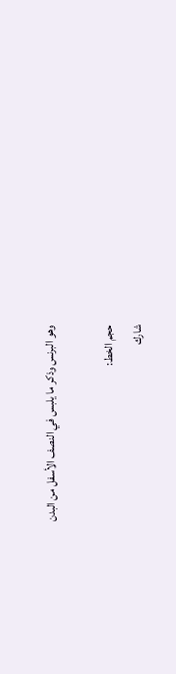وهو البرنس وذكر ما يلبس في النصف الأسفل من البدن

حجم الخط:
شارك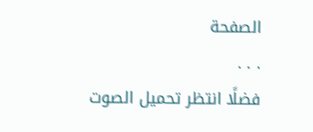الصفحة
. . .
فضلًا انتظر تحميل الصوت